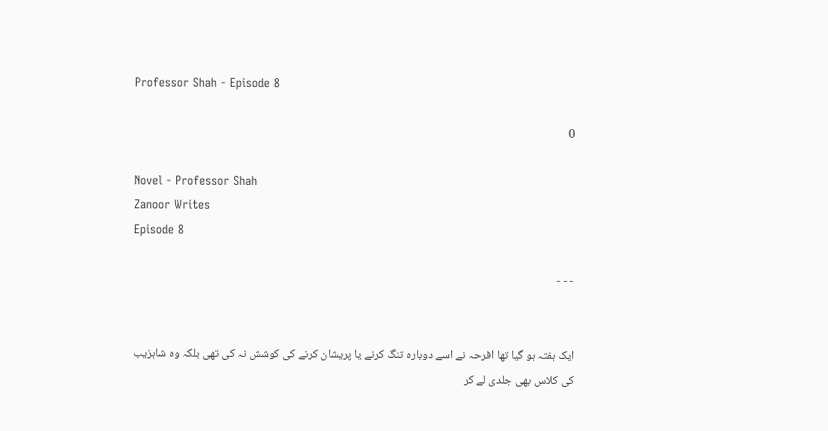Professor Shah - Episode 8

0

Novel - Professor Shah
Zanoor Writes
Episode 8

- - -


ایک ہفتہ ہو گیا تھا افرحہ نے اسے دوبارہ تنگ کرنے یا پریشان کرنے کی کوشش نہ کی تھی بلکہ وہ شاہزیب کی کلاس بھی جلدی لے کر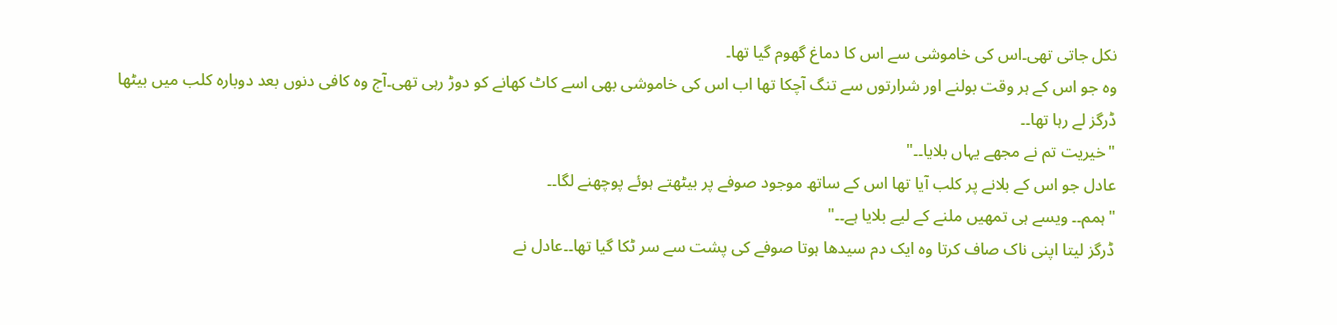نکل جاتی تھی۔اس کی خاموشی سے اس کا دماغ گھوم گیا تھا۔
وہ جو اس کے ہر وقت بولنے اور شرارتوں سے تنگ آچکا تھا اب اس کی خاموشی بھی اسے کاٹ کھانے کو دوڑ رہی تھی۔آج وہ کافی دنوں بعد دوبارہ کلب میں بیٹھا ڈرگز لے رہا تھا۔۔
"خیریت تم نے مجھے یہاں بلایا۔۔"
عادل جو اس کے بلانے پر کلب آیا تھا اس کے ساتھ موجود صوفے پر بیٹھتے ہوئے پوچھنے لگا۔۔
"ہمم۔۔ ویسے ہی تمھیں ملنے کے لیے بلایا ہے۔۔"
ڈرگز لیتا اپنی ناک صاف کرتا وہ ایک دم سیدھا ہوتا صوفے کی پشت سے سر ٹکا گیا تھا۔۔عادل نے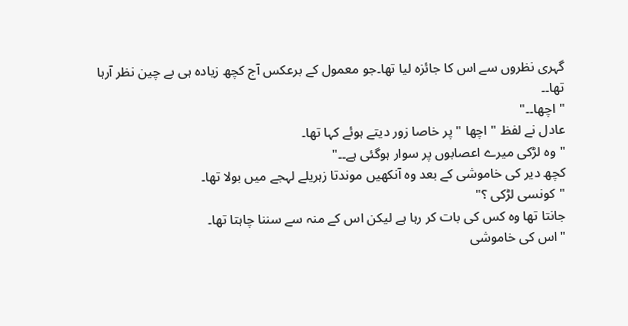گہری نظروں سے اس کا جائزہ لیا تھا۔جو معمول کے برعکس آج کچھ زیادہ ہی بے چین نظر آرہا تھا۔۔
"اچھا۔۔"
عادل نے لفظ "اچھا " پر خاصا زور دیتے ہوئے کہا تھا۔
"وہ لڑکی میرے اعصابوں پر سوار ہوگئی ہے۔۔"
کچھ دیر کی خاموشی کے بعد وہ آنکھیں موندتا زہریلے لہجے میں بولا تھا۔
"کونسی لڑکی ؟"
جانتا تھا وہ کس کی بات کر رہا ہے لیکن اس کے منہ سے سننا چاہتا تھا۔
"اس کی خاموشی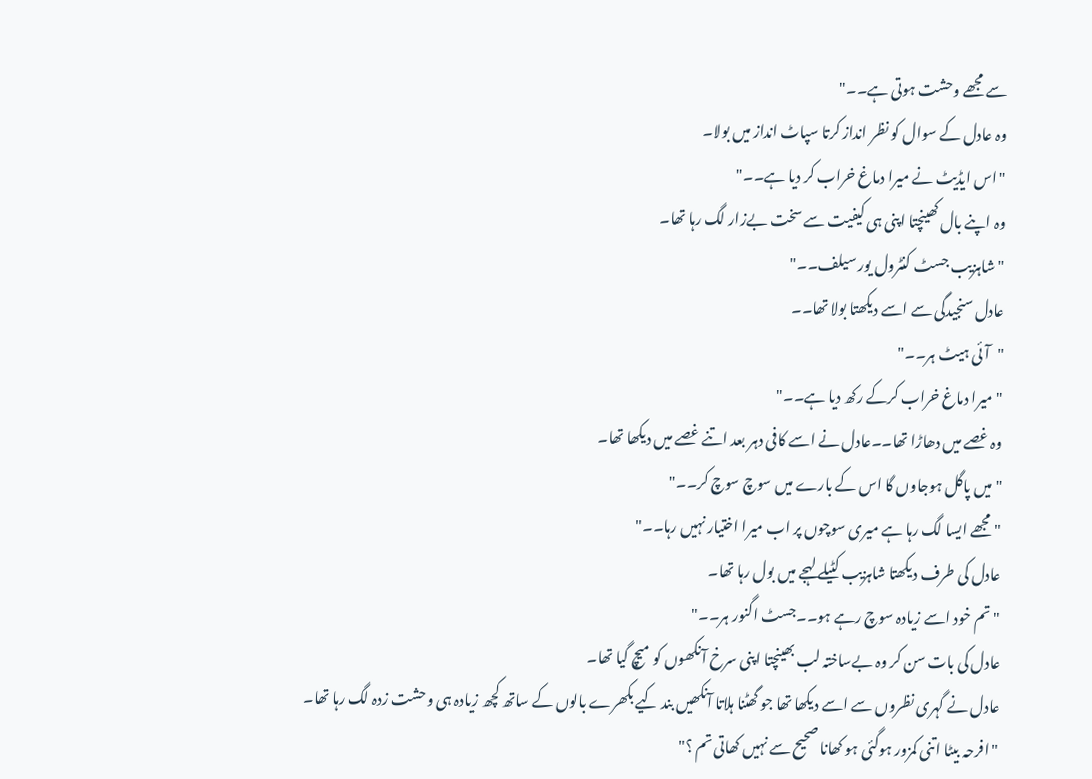سے مجھے وحشت ہوتی ہے۔۔"
وہ عادل کے سوال کو نظر انداز کرتا سپاٹ انداز میں بولا۔
"اس ایڈیٹ نے میرا دماغ خراب کر دیا ہے۔۔"
وہ اپنے بال کھینچتا اپنی ہی کیفیت سے سخت بےزار لگ رہا تھا۔
"شاہزیب جسٹ کنٹرول یور سیلف۔۔"
عادل سنجیدگی سے اسے دیکھتا بولا تھا۔۔
"آئی ہیٹ ہر۔۔"
"میرا دماغ خراب کرکے رکھ دیا ہے۔۔"
وہ غصے میں دھاڑا تھا۔۔عادل نے اسے کافی دہر بعد اتنے غصے میں دیکھا تھا۔
"میں پاگل ہوجاوں گا اس کے بارے میں سوچ سوچ کر۔۔"
"مجھے ایسا لگ رہا ہے میری سوچوں پر اب میرا اختیار نہیں رہا۔۔"
عادل کی طرف دیکھتا شاہزیب کٹیلے لہجے میں بول رہا تھا۔
"تم خود اسے زیادہ سوچ رہے ہو۔۔جسٹ اگنور ہر۔۔"
عادل کی بات سن کر وہ بےساختہ لب بھینچتا اپنی سرخ آنکھوں کو میچ گیا تھا۔
عادل نے گہری نظروں سے اسے دیکھا تھا جو گھٹنا ہلاتا آنکھیں بند کیے بکھرے بالوں کے ساتھ کچھ زیادہ ہی وحشت زدہ لگ رہا تھا۔
"افرحہ بیٹا اتنی کمزور ہوگئی ہو کھانا صحیح سے نہیں کھاتی تم ؟"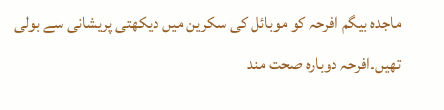ماجدہ بیگم افرحہ کو موبائل کی سکرین میں دیکھتی پریشانی سے بولی تھیں۔افرحہ دوبارہ صحت مند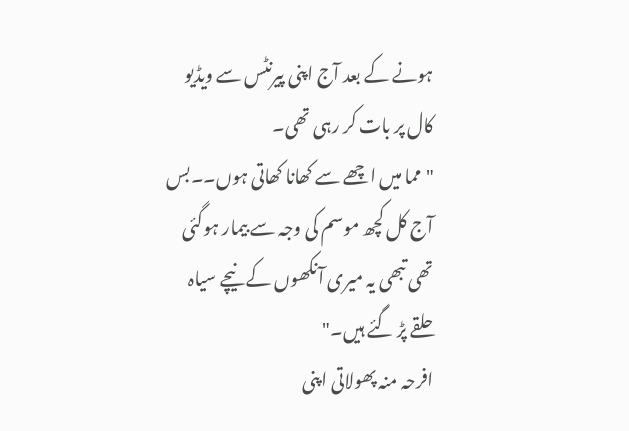ہونے کے بعد آج اپنی پیرنٹس سے ویڈیو کال پر بات کر رہی تھی۔
"مما میں اچھے سے کھانا کھاتی ہوں۔۔بس آج کل کچھ موسم کی وجہ سے بیمار ہوگئی تھی تبھی یہ میری آنکھوں کے نیچے سیاہ حلقے پڑ گئے ہیں۔"
افرحہ منہ پھولاتی اپنی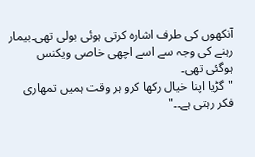آنکھوں کی طرف اشارہ کرتی ہوئی بولی تھی۔بیمار رہنے کی وجہ سے اسے اچھی خاصی ویکنس ہوگئی تھی۔
"گڑیا اپنا خیال رکھا کرو ہر وقت ہمیں تمھاری فکر رہتی ہے۔۔"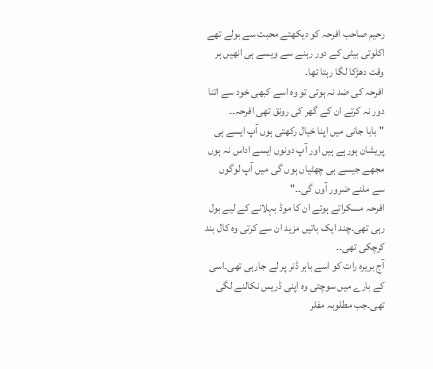رحیم صاحب افرحہ کو دیکھتے محبت سے بولے تھے اکلوتی بیٹی کے دور رہنے سے ویسے ہی انھیں ہر وقت دھڑکا لگا رہتا تھا۔
افرحہ کی ضد نہ ہوتی تو وہ اسے کبھی خود سے اتنا دور نہ کرتے ان کے گھر کی رونق تھی افرحہ۔۔
"بابا جانی میں اپنا خیال رکھتی ہوں آپ ایسے ہی پریشان ہورہے ہیں اور آپ دونوں ایسے اداس نہ ہوں مجھے جیسے ہی چھٹیاں ہوں گی میں آپ لوگوں سے ملنے ضرور آوں گی۔۔"
افرحہ مسکراتے ہوئے ان کا موڈ بہلانے کے لیے بول رہی تھی۔چند ایک باتیں مزید ان سے کرتی وہ کال بند کرچکی تھی۔۔
آج بریرہ رات کو اسے باہر ڈنر پر لے جارہی تھی۔اسی کے بارے میں سوچتی وہ اپنی ڈریس نکالنے لگی تھی۔جب مطلوبہ مفلر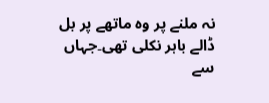نہ ملنے پر وہ ماتھے پر بل ڈالے باہر نکلی تھی۔جہاں سے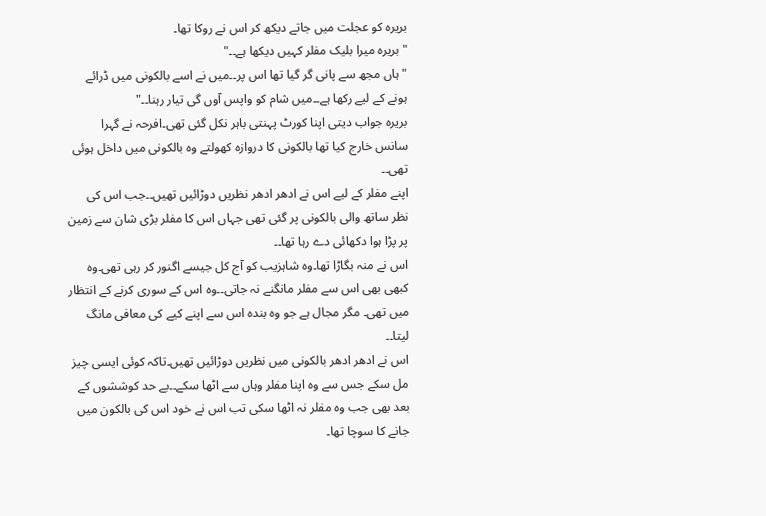بریرہ کو عجلت میں جاتے دیکھ کر اس نے روکا تھا۔
"بریرہ میرا بلیک مفلر کہیں دیکھا ہے۔۔"
"ہاں مجھ سے پانی گر گیا تھا اس پر۔۔میں نے اسے بالکونی میں ڈرائے ہونے کے لیے رکھا ہے۔۔میں شام کو واپس آوں گی تیار رہنا۔۔"
بریرہ جواب دیتی اپنا کورٹ پہنتی باہر نکل گئی تھی۔افرحہ نے گہرا سانس خارج کیا تھا بالکونی کا دروازہ کھولتے وہ بالکونی میں داخل ہوئی تھی۔۔
اپنے مفلر کے لیے اس نے ادھر ادھر نظریں دوڑائیں تھیں۔۔جب اس کی نظر ساتھ والی بالکونی پر گئی تھی جہاں اس کا مفلر بڑی شان سے زمین پر پڑا ہوا دکھائی دے رہا تھا۔۔
اس نے منہ بگاڑا تھا۔وہ شاہزیب کو آج کل جیسے اگنور کر رہی تھی۔وہ کبھی بھی اس سے مفلر مانگنے نہ جاتی۔۔وہ اس کے سوری کرنے کے انتظار میں تھی۔ مگر مجال ہے جو وہ بندہ اس سے اپنے کیے کی معافی مانگ لیتا۔۔
اس نے ادھر ادھر بالکونی میں نظریں دوڑائیں تھیں۔تاکہ کوئی ایسی چیز مل سکے جس سے وہ اپنا مفلر وہاں سے اٹھا سکے۔۔بے حد کوششوں کے بعد بھی جب وہ مفلر نہ اٹھا سکی تب اس نے خود اس کی بالکون میں جانے کا سوچا تھا۔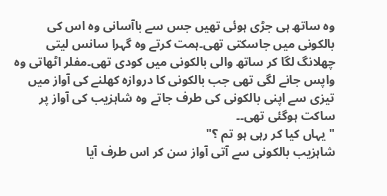وہ ساتھ ہی جڑی ہوئی تھیں جس سے باآسانی وہ اس کی بالکونی میں جاسکتی تھی۔ہمت کرتے وہ گہرا سانس لیتی چھلانگ لگا کر ساتھ والی بالکونی میں کودی تھی۔مفلر اٹھاتی وہ واپس جانے لگی تھی جب بالکونی کا دروازہ کھلنے کی آواز میں تیزی سے اپنی بالکونی کی طرف جاتے وہ شاہزیب کی آواز پر ساکت ہوگئی تھی۔۔
"یہاں کیا کر رہی ہو تم ؟"
شاہزیب بالکونی سے آتی آواز سن کر اس طرف آیا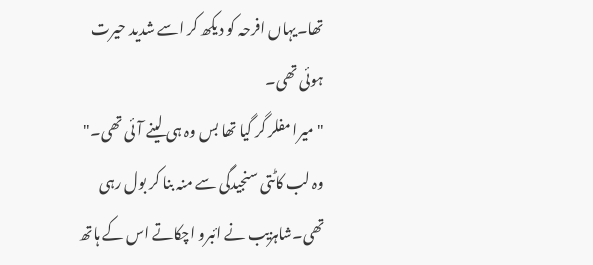تھا۔یہاں افرحہ کو دیکھ کر اسے شدید حیرت ہوئی تھی۔
"میرا مفلر گر گیا تھا بس وہ ہی لینے آئی تھی۔"
وہ لب کاٹتی سنجیدگی سے منہ بنا کر بول رہی تھی۔شاہزیب نے ائبرو اچکاتے اس کے ہاتھ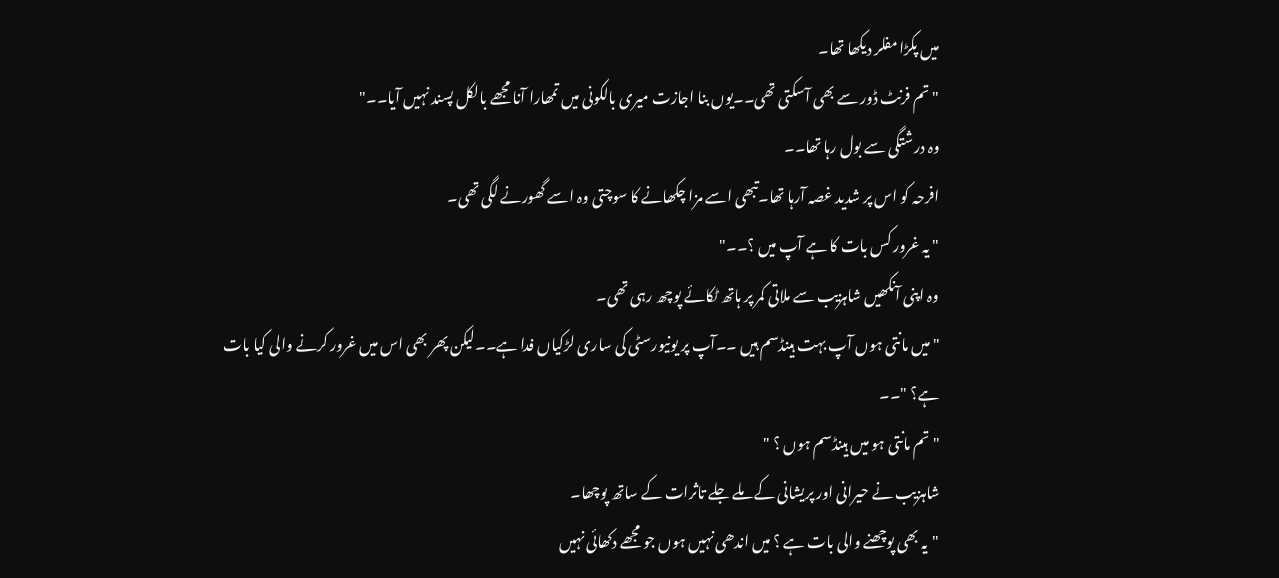میں پکڑا مفلر دیکھا تھا۔
"تم فرنٹ ڈور سے بھی آسکتی تھی۔۔یوں بنا اجازت میری بالکونی میں تمھارا آنا مجھے بالکل پسند نہیں آیا۔۔"
وہ درشتگی سے بول رہا تھا۔۔
افرحہ کو اس پر شدید غصہ آرہا تھا۔تبھی اسے مزا چکھانے کا سوچتی وہ اسے گھورنے لگی تھی۔
" یہ غرور کس بات کا ہے آپ میں ؟۔۔"
وہ اپنی آنکھیں شاہزیب سے ملاتی کمر پر ہاتھ ٹکائے پوچھ رہی تھی۔
"میں مانتی ہوں آپ بہت ہینڈسم ہیں ۔۔آپ پر یونیورسٹی کی ساری لڑکیاں فدا ہے۔۔لیکن پھر بھی اس میں غرور کرنے والی کیا بات ہے؟ "۔۔
"تم مانتی ہو میں ہینڈسم ہوں ؟ "
شاہزیب نے حیرانی اور پریشانی کے ملے جلے تاثرات کے ساتھ پوچھا۔
"یہ بھی پوچھنے والی بات ہے ؟ میں اندھی نہیں ہوں جو مجھے دکھائی نہیں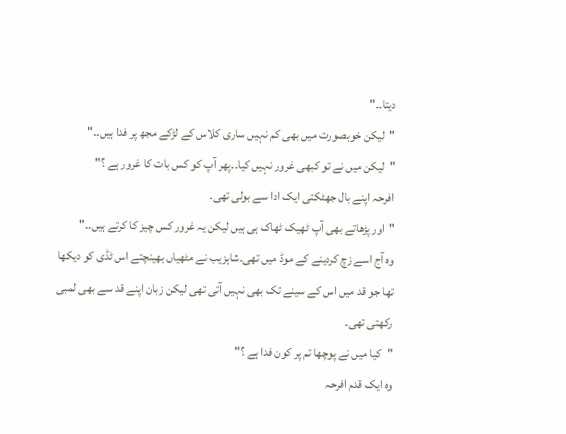دیتا۔۔"
"لیکن خوبصورت میں بھی کم نہیں ساری کلاس کے لڑکے مجھ پر فدا ہیں۔۔"
"لیکن میں نے تو کبھی غرور نہیں کیا۔۔پھر آپ کو کس بات کا غرور ہے ؟"
افرحہ اپنے بال جھٹکتی ایک ادا سے بولی تھی۔
"اور پڑھاتے بھی آپ ٹھیک ٹھاک ہی ہیں لیکن یہ غرور کس چیز کا کرتے ہیں۔۔"
وہ آج اسے زچ کردینے کے موڈ میں تھی۔شاہزیب نے مٹھیاں بھینچتے اس ٹڈی کو دیکھا تھا جو قد میں اس کے سینے تک بھی نہیں آتی تھی لیکن زبان اپنے قد سے بھی لمبی رکھتی تھی۔
"کیا میں نے پوچھا تم پر کون فدا ہے ؟"
وہ ایک قدم افرحہ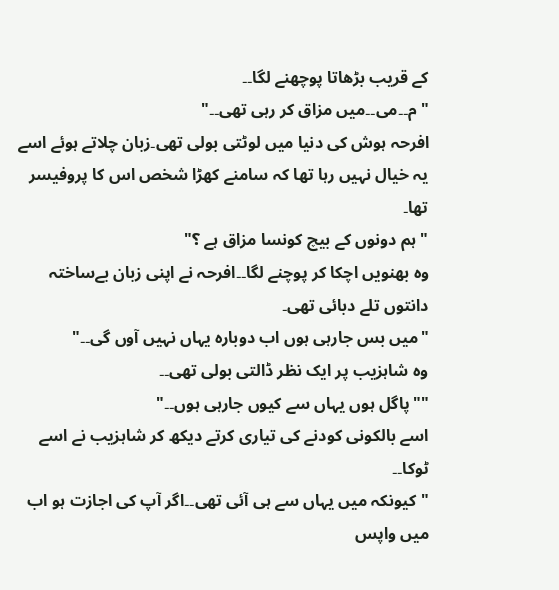کے قریب بڑھاتا پوچھنے لگا۔۔
"م۔۔می۔۔میں مزاق کر رہی تھی۔۔"
افرحہ ہوش کی دنیا میں لوٹتی بولی تھی۔زبان چلاتے ہوئے اسے یہ خیال نہیں رہا تھا کہ سامنے کھڑا شخص اس کا پروفیسر تھا۔
"ہم دونوں کے بیچ کونسا مزاق ہے ؟"
وہ بھنویں اچکا کر پوچنے لگا۔۔افرحہ نے اپنی زبان بےساختہ دانتوں تلے دبائی تھی۔
"میں بس جارہی ہوں اب دوبارہ یہاں نہیں آوں گی۔۔"
وہ شاہزیب پر ایک نظر ڈالتی بولی تھی۔۔
""پاگل ہوں یہاں سے کیوں جارہی ہوں۔۔"
اسے بالکونی کودنے کی تیاری کرتے دیکھ کر شاہزیب نے اسے ٹوکا۔۔
"کیونکہ میں یہاں سے ہی آئی تھی۔۔اگر آپ کی اجازت ہو اب میں واپس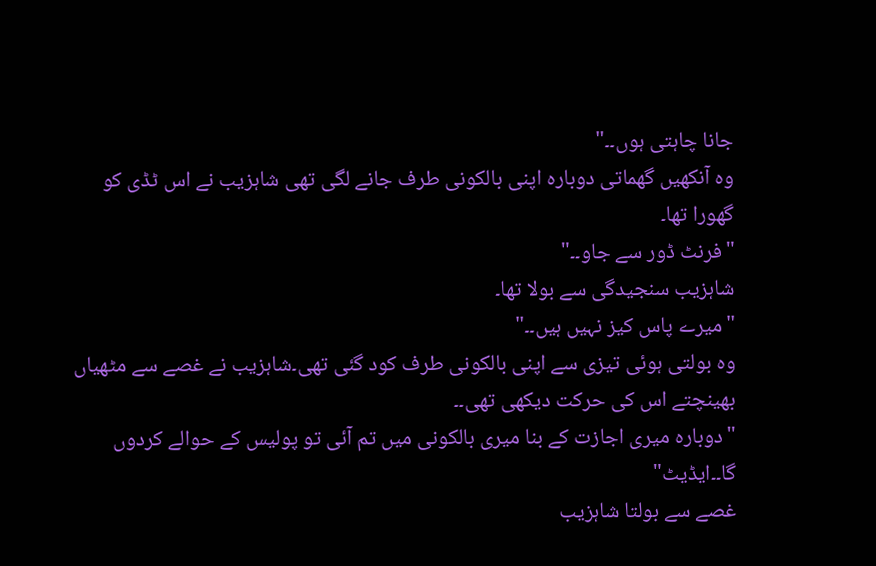جانا چاہتی ہوں۔۔"
وہ آنکھیں گھماتی دوبارہ اپنی بالکونی طرف جانے لگی تھی شاہزیب نے اس ٹڈی کو گھورا تھا۔
"فرنٹ ڈور سے جاو۔۔"
شاہزیب سنجیدگی سے بولا تھا۔
"میرے پاس کیز نہیں ہیں۔۔"
وہ بولتی ہوئی تیزی سے اپنی بالکونی طرف کود گئی تھی۔شاہزیب نے غصے سے مٹھیاں بھینچتے اس کی حرکت دیکھی تھی۔۔
"دوبارہ میری اجازت کے بنا میری بالکونی میں تم آئی تو پولیس کے حوالے کردوں گا۔۔ایڈیٹ"
غصے سے بولتا شاہزیب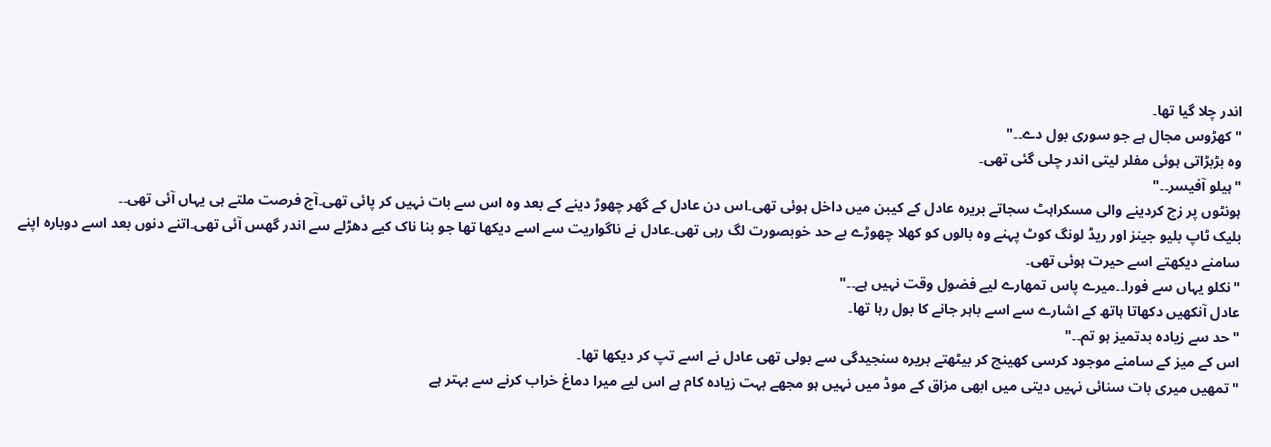اندر چلا گیا تھا۔
"کھڑوس مجال ہے جو سوری بول دے۔۔"
وہ بڑبڑاتی ہوئی مفلر لیتی اندر چلی گئی تھی۔
"ہیلو آفیسر۔۔"
ہونٹوں پر زچ کردینے والی مسکراہٹ سجاتے بریرہ عادل کے کیبن میں داخل ہوئی تھی۔اس دن عادل کے گھر چھوڑ دینے کے بعد وہ اس سے بات نہیں کر پائی تھی۔آج فرصت ملتے ہی یہاں آئی تھی۔۔
بلیک ٹاپ بلیو جینز اور ریڈ لونگ کوٹ پہنے وہ بالوں کو کھلا چھوڑے بے حد خوبصورت لگ رہی تھی۔عادل نے ناگواریت سے اسے دیکھا تھا جو بنا ناک کیے دھڑلے سے اندر گھس آئی تھی۔اتنے دنوں بعد اسے دوبارہ اپنے سامنے دیکھتے اسے حیرت ہوئی تھی۔
"نکلو یہاں سے فورا۔۔میرے پاس تمھارے لیے فضول وقت نہیں ہے۔۔"
عادل آنکھیں دکھاتا ہاتھ کے اشارے سے اسے باہر جانے کا بول رہا تھا۔
"حد سے زیادہ بدتمیز ہو تم۔۔"
اس کے میز کے سامنے موجود کرسی کھینچ کر بیٹھتے بریرہ سنجیدگی سے بولی تھی عادل نے اسے تپ کر دیکھا تھا۔
"تمھیں میری بات سنائی نہیں دیتی میں ابھی مزاق کے موڈ میں نہیں ہو مجھے بہت زیادہ کام ہے اس لیے میرا دماغ خراب کرنے سے بہتر ہے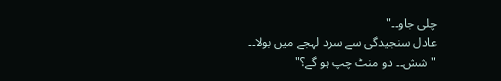چلی جاو۔۔"
عادل سنجیدگی سے سرد لہجے میں بولا۔۔
"شش۔۔ دو منٹ چپ ہو گے؟"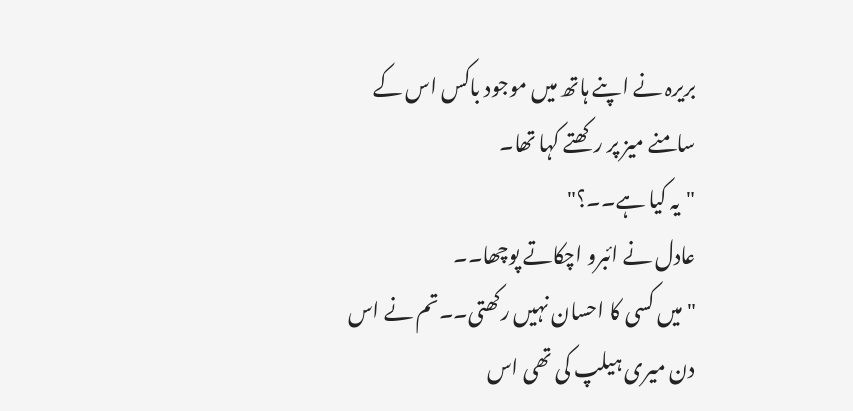بریرہ نے اپنے ہاتھ میں موجود باکس اس کے سامنے میز پر رکھتے کہا تھا۔
"یہ کیا ہے۔۔؟"
عادل نے ائبرو اچکاتے پوچھا۔۔
"میں کسی کا احسان نہیں رکھتی۔۔تم نے اس دن میری ہیلپ کی تھی اس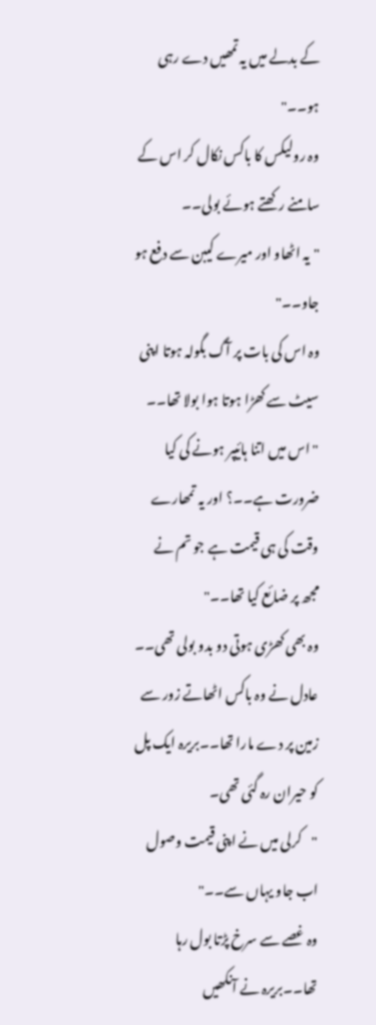کے بدلے میں یہ تمھیں دے رہی ہو۔۔"
وہ رولیکس کا باکس نکال کر اس کے سامنے رکھتے ہوئے بولی۔۔
"یہ اٹھاو اور میرے کیبن سے دفع ہو جاو۔۔"
وہ اس کی بات پر آگ بگولہ ہوتا اپنی سیٹ سے کھڑا ہوتا ہوا بولا تھا۔۔
"اس میں اتنا ہائیپر ہونے کی کیا ضرورت ہے۔۔؟ اور یہ تمھارے وقت کی ہی قیمت ہے جو تم نے مجھ پر ضائع کیا تھا۔۔"
وہ بھی کھڑی ہوتی دو بدو بولی تھی۔۔
عادل نے وہ باکس اٹھاتے زور سے زمین پر دے مارا تھا۔۔بریرہ ایک پل کو حیران رہ گئی تھی۔
"کرلی میں نے اپنی قیمت وصول اب جاو یہاں سے۔۔"
وہ غصے سے سرخ پڑتا بول رہا تھا۔۔بریرہ نے آنکھیں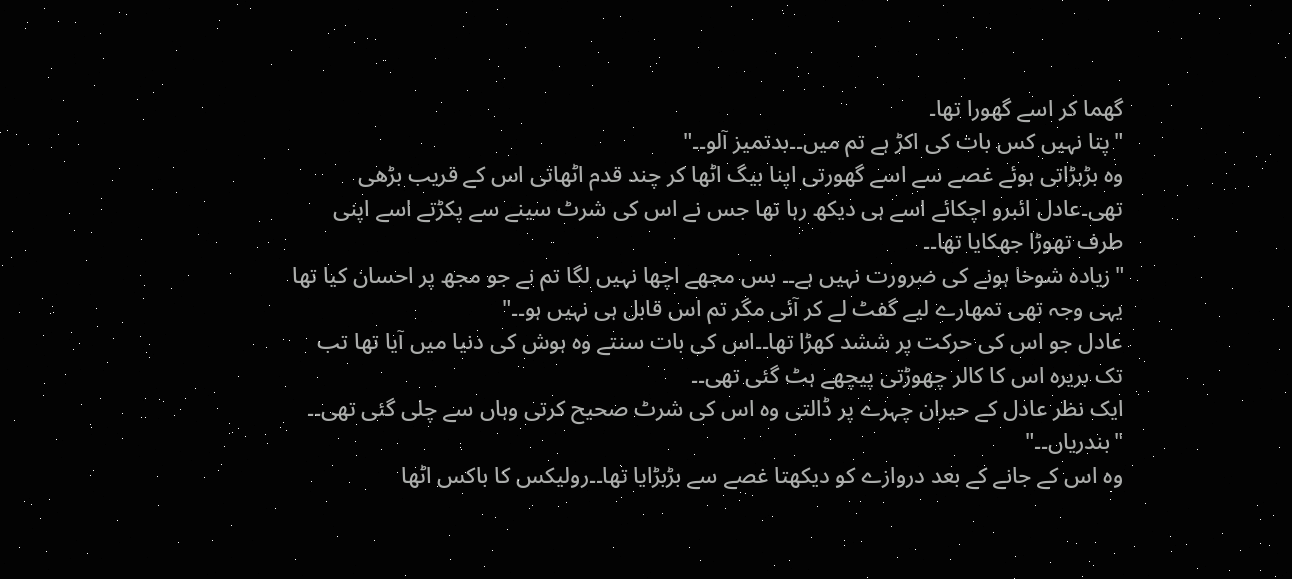گھما کر اسے گھورا تھا۔
"پتا نہیں کس بات کی اکڑ ہے تم میں۔۔بدتمیز آلو۔۔"
وہ بڑبڑاتی ہوئے غصے سے اسے گھورتی اپنا بیگ اٹھا کر چند قدم اٹھاتی اس کے قریب بڑھی تھی۔عادل ائبرو اچکائے اسے ہی دیکھ رہا تھا جس نے اس کی شرٹ سینے سے پکڑتے اسے اپنی طرف تھوڑا جھکایا تھا۔۔
"زیادہ شوخا ہونے کی ضرورت نہیں ہے۔۔ بس مجھے اچھا نہیں لگا تم نے جو مجھ پر احسان کیا تھا یہی وجہ تھی تمھارے لیے گفٹ لے کر آئی مگر تم اس قابل ہی نہیں ہو۔۔"
عادل جو اس کی حرکت پر ششد کھڑا تھا۔۔اس کی بات سنتے وہ ہوش کی دنیا میں آیا تھا تب تک بریرہ اس کا کالر چھوڑتی پیچھے ہٹ گئی تھی۔۔
ایک نظر عادل کے حیران چہرے پر ڈالتی وہ اس کی شرٹ صحیح کرتی وہاں سے چلی گئی تھی۔۔
"بندریاں۔۔"
وہ اس کے جانے کے بعد دروازے کو دیکھتا غصے سے بڑبڑایا تھا۔۔رولیکس کا باکس اٹھا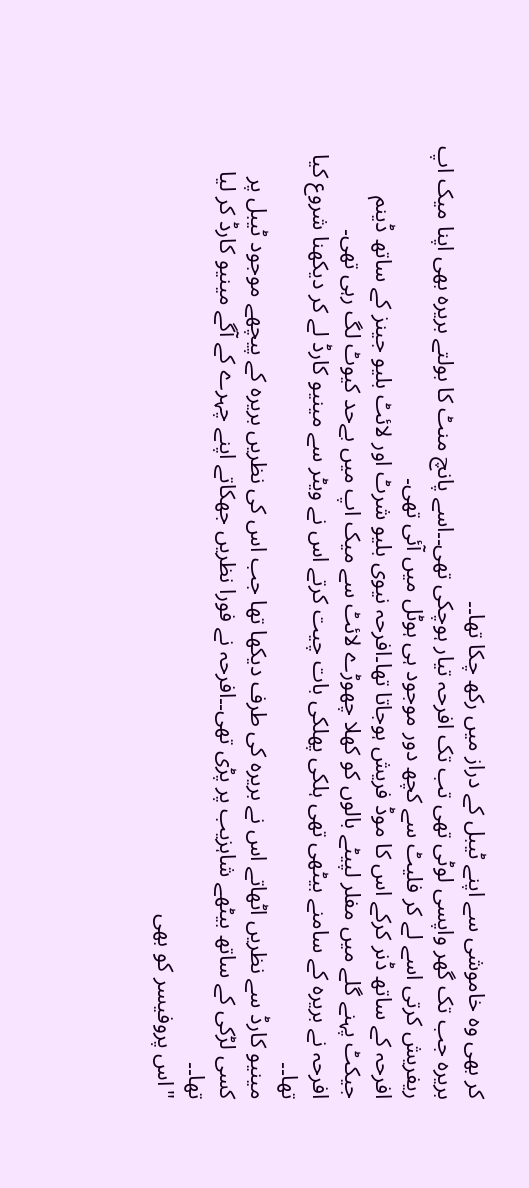کر بھی وہ خاموشی سے اپنے ٹیبل کے دراز میں رکھ چکا تھا۔۔
بریرہ جب تک گھر واپسی لوٹی تھی تب تک افرحہ تیار ہوچکی تھی۔۔اسے پانچ منٹ کا بولتے بریرہ بھی اپنا میک اپ ریفریش کرتی اسے لے کر فلیٹ سے کچھ دور موجود ہی ہوٹل میں آئی تھی۔
افرحہ کے ساتھ ڈنر کرکے اس کا موڈ فریش ہوجاتا تھا۔افرحہ نیوی بلیو شرٹ اور لائٹ بلیو جینز کے ساتھ ڈینم جیکٹ پہنے گلے میں مفلر لپیٹے بالوں کو کھلا چھوڑے لائٹ سے میک اپ میں بےحد کیوٹ لگ رہی تھی۔
افرحہ نے بریرہ کے سامنے بیٹھی تھی ہلکی پھلکی بات چیت کرتے اس نے ویٹر سے مینیو کارڈ لے کر دیکھنا شروع کیا تھا۔۔
مینیو کارڈ سے نظریں اٹھاتے اس نے بریرہ کی طرف دیکھا تھا جب اس کی نظریں بریرہ کے پیچھے موجود ٹیبل پر کسی لڑکی کے ساتھ بیٹھے شاہزیب پر پڑی تھی۔۔افرحہ نے فورا نظریں جھکاتے اپنے چہرے کے آگے مینیو کارڈ کر لیا تھا۔۔
"اس پروفیسر کو بھی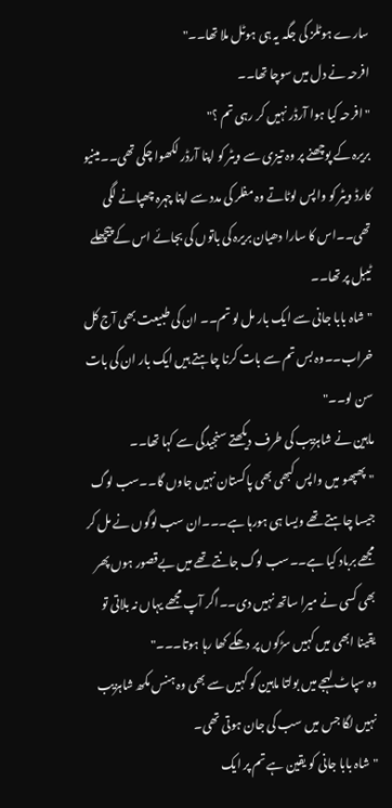سارے ہوٹلز کی جگہ یہ ہی ہوٹل ملا تھا۔۔"
افرحہ نے دل میں سوچا تھا۔۔
"افرحہ کیا ہوا آرڈر نہیں کر رہی تم ؟"
بریرہ کے پوچھنے پر وہ تیزی سے ویٹر کو اپنا آرڈر لکھوا چکی تھی۔۔مینیو کارڈ ویٹر کو واپس لوٹاتے وہ مفلر کی مدد سے اپنا چہرہ چھپانے لگی تھی۔۔اس کا سارا دھیان بریرہ کی باتوں کی بجائے اس کے پیچھلے ٹیبل پر تھا۔۔
"شاہ بابا جانی سے ایک بار مل لو تم۔۔ ان کی طبیعت بھی آج کل خراب۔۔وہ بس تم سے بات کرنا چاہتے ہیں ایک بار ان کی بات سن لو۔۔"
ماہین نے شاہزیب کی طرف دیکھتے سنجیدگی سے کہا تھا۔۔
"پھپھو میں واپس کبھی بھی پاکستان نہیں جاوں گا۔۔سب لوگ جیسا چاہتے تھے ویسا ہی ہورہا ہے۔۔۔ان سب لوگوں نے مل کر مجھے برباد کیا ہے۔۔سب لوگ جانتے تھے میں بےقصور ہوں پھر بھی کسی نے میرا ساتھ نہیں دی۔۔اگر آپ مجھے یہاں نہ بلاتی تو یقینا ابھی میں کہیں سڑکوں پر دھکے کھا رہا ہوتا۔۔۔"
وہ سپاٹ لہجے میں بولتا ماہین کو کہیں سے بھی وہ ہنس مکھ شاہزیب نہیں لگا جس میں سب کی جان ہوتی تھی۔
"شاہ بابا جانی کو یقین ہے تم پر ایک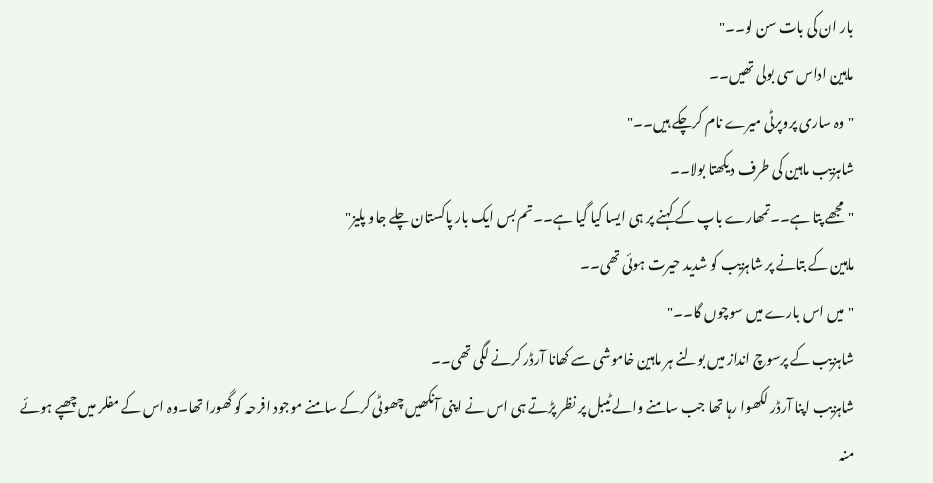بار ان کی بات سن لو۔۔"
ماہین اداس سی بولی تھیں۔۔
"وہ ساری پروپرٹی میرے نام کرچکے ہیں۔۔"
شاہزیب ماہین کی طرف دیکھتا بولا۔۔
"مجھے پتا ہے۔۔تمھارے باپ کے کہنے پر ہی ایسا کیا گیا ہے۔۔تم بس ایک بار پاکستان چلے جاو پلیز"
ماہین کے بتانے پر شاہزیب کو شدید حیرت ہوئی تھی۔۔
"میں اس بارے میں سوچوں گا۔۔"
شاہزیب کے پرسوچ انداز میں بولنے ہر ماہین خاموشی سے کھانا آرڈر کرنے لگی تھی۔۔
شاہزیب اپنا آرڈر لکھوا رہا تھا جب سامنے والے ٹیبل پر نظر پڑتے ہی اس نے اپنی آنکھیں چھوٹی کرکے سامنے موجود افرحہ کو گھورا تھا۔وہ اس کے مفلر میں چھپے ہوئے منہ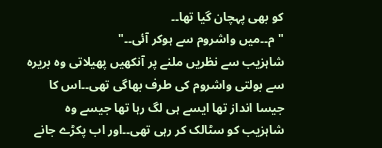کو بھی پہچان گیا تھا۔۔
"م۔۔میں واشروم سے ہوکر آئی۔۔"
شاہزیب سے نظریں ملنے پر آنکھیں پھیلاتی وہ بریرہ سے بولتی واشروم کی طرف بھاگی تھی۔۔اس کا جیسا انداز تھا ایسے ہی لگ رہا تھا جیسے وہ شاہزیب کو سٹالک کر رہی تھی۔۔اور اب پکڑے جانے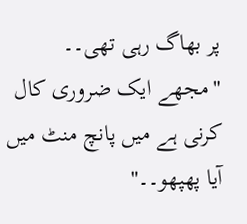پر بھاگ رہی تھی۔۔
"مجھے ایک ضروری کال کرنی ہے میں پانچ منٹ میں آیا پھپھو۔۔"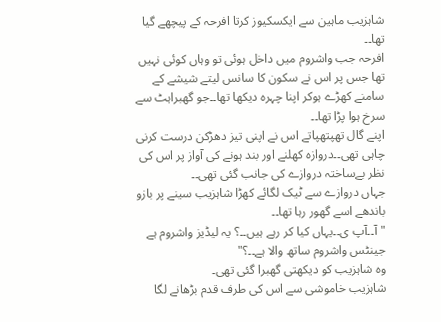شاہزیب ماہین سے ایکسکیوز کرتا افرحہ کے پیچھے گیا تھا۔۔
افرحہ جب واشروم میں داخل ہوئی تو وہاں کوئی نہیں تھا جس پر اس نے سکون کا سانس لیتے شیشے کے سامنے کھڑے ہوکر اپنا چہرہ دیکھا تھا۔۔جو گھبراہٹ سے سرخ ہوا پڑا تھا۔۔
اپنے گال تھپتھپاتے اس نے اپنی تیز دھڑکن درست کرنی چاہی تھی۔۔دروازہ کھلنے اور بند ہونے کی آواز پر اس کی نظر بےساختہ دروازے کی جانب گئی تھی۔۔
جہاں دروازے سے ٹیک لگائے کھڑا شاہزیب سینے پر بازو باندھے اسے گھور رہا تھا۔۔
"آ۔۔آپ ی۔۔یہاں کیا کر رہے ہیں۔۔؟ یہ لیڈیز واشروم ہے جینٹس واشروم ساتھ والا ہے۔۔؟"
وہ شاہزیب کو دیکھتی گھبرا گئی تھی۔
شاہزیب خاموشی سے اس کی طرف قدم بڑھانے لگا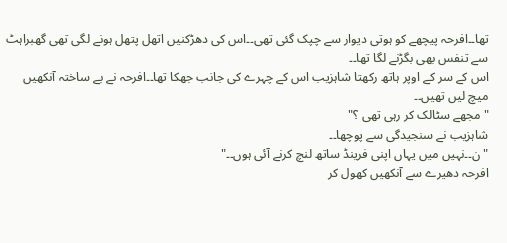تھا۔۔افرحہ پیچھے کو ہوتی دیوار سے چپک گئی تھی۔۔اس کی دھڑکنیں اتھل پتھل ہونے لگی تھی گھبراہٹ سے تنفس بھی بگڑنے لگا تھا۔۔
اس کے سر کے اوپر ہاتھ رکھتا شاہزیب اس کے چہرے کی جانب جھکا تھا۔۔افرحہ نے بے ساختہ آنکھیں میچ لیں تھیں۔۔
"مجھے سٹالک کر رہی تھی ؟"
شاہزیب نے سنجیدگی سے پوچھا۔۔
"ن۔۔نہیں میں یہاں اپنی فرینڈ ساتھ لنچ کرنے آئی ہوں۔۔"
افرحہ دھیرے سے آنکھیں کھول کر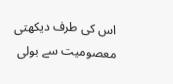اس کی طرف دیکھتی معصومیت سے بولی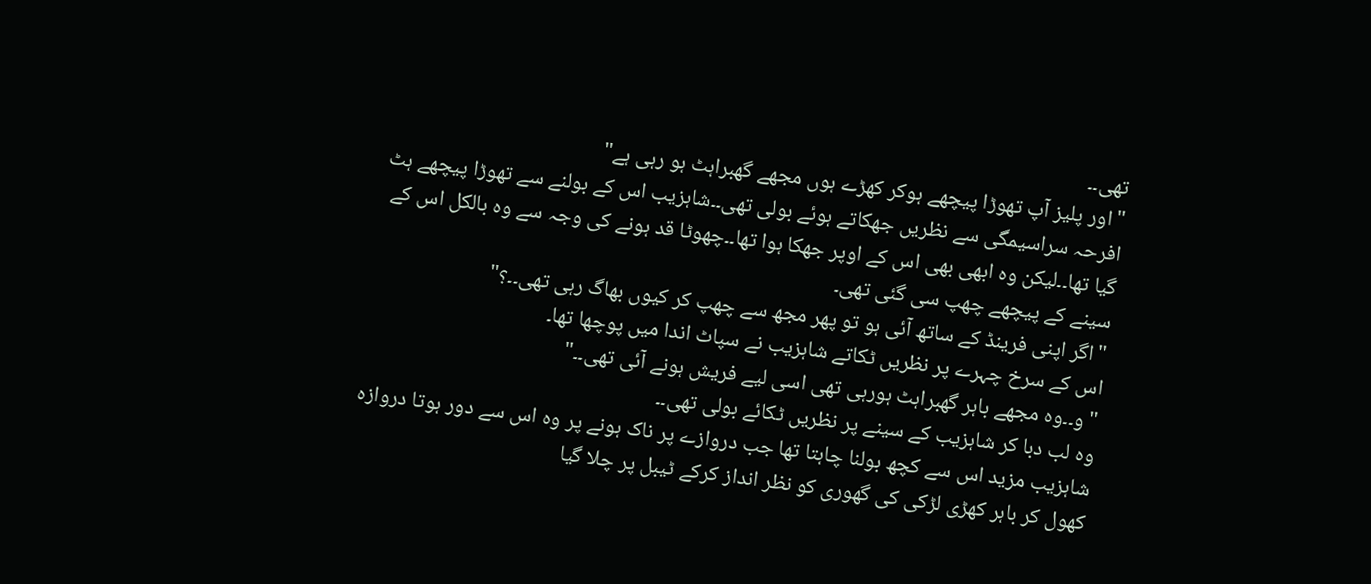تھی۔۔
"اور پلیز آپ تھوڑا پیچھے ہوکر کھڑے ہوں مجھے گھبراہٹ ہو رہی ہے"
افرحہ سراسیمگی سے نظریں جھکاتے ہوئے بولی تھی۔۔شاہزیب اس کے بولنے سے تھوڑا پیچھے ہٹ گیا تھا۔۔لیکن وہ ابھی بھی اس کے اوپر جھکا ہوا تھا۔۔چھوٹا قد ہونے کی وجہ سے وہ بالکل اس کے سینے کے پیچھے چھپ سی گئی تھی۔
"اگر اپنی فرینڈ کے ساتھ آئی ہو تو پھر مجھ سے چھپ کر کیوں بھاگ رہی تھی۔۔؟"
اس کے سرخ چہرے پر نظریں ٹکاتے شاہزیب نے سپاٹ اندا میں پوچھا تھا۔
"و۔۔وہ مجھے باہر گھبراہٹ ہورہی تھی اسی لیے فریش ہونے آئی تھی۔۔"
وہ لب دبا کر شاہزیب کے سینے پر نظریں ٹکائے بولی تھی۔۔
شاہزیب مزید اس سے کچھ بولنا چاہتا تھا جب دروازے پر ناک ہونے پر وہ اس سے دور ہوتا دروازہ کھول کر باہر کھڑی لڑکی کی گھوری کو نظر انداز کرکے ٹیبل پر چلا گیا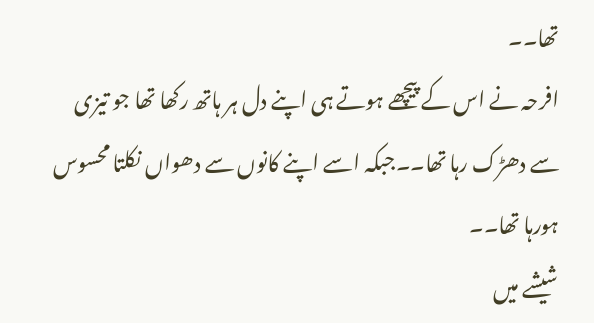تھا۔۔
افرحہ نے اس کے پیچھے ہوتے ہی اپنے دل ہر ہاتھ رکھا تھا جو تیزی سے دھڑک رہا تھا۔۔جبکہ اسے اپنے کانوں سے دھواں نکلتا محسوس ہورہا تھا۔۔
شیشے میں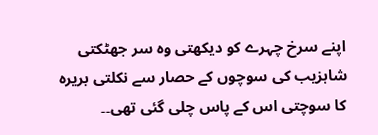اپنے سرخ چہرے کو دیکھتی وہ سر جھٹکتی شاہزیب کی سوچوں کے حصار سے نکلتی بریرہ کا سوچتی اس کے پاس چلی گئی تھی۔۔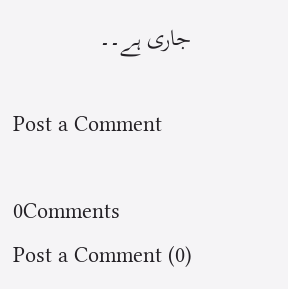جاری ہے۔۔

Post a Comment

0Comments
Post a Comment (0)